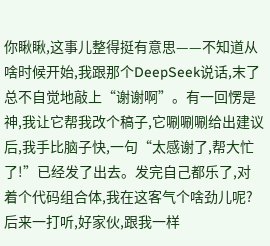你瞅瞅,这事儿整得挺有意思——不知道从啥时候开始,我跟那个DeepSeek说话,末了总不自觉地敲上“谢谢啊”。有一回愣是神,我让它帮我改个稿子,它唰唰唰给出建议后,我手比脑子快,一句“太感谢了,帮大忙了!”已经发了出去。发完自己都乐了,对着个代码组合体,我在这客气个啥劲儿呢?后来一打听,好家伙,跟我一样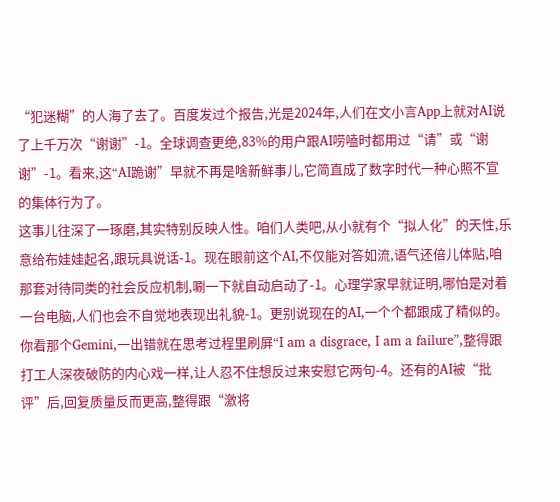“犯迷糊”的人海了去了。百度发过个报告,光是2024年,人们在文小言App上就对AI说了上千万次“谢谢”-1。全球调查更绝,83%的用户跟AI唠嗑时都用过“请”或“谢谢”-1。看来,这“AI跪谢”早就不再是啥新鲜事儿,它简直成了数字时代一种心照不宣的集体行为了。
这事儿往深了一琢磨,其实特别反映人性。咱们人类吧,从小就有个“拟人化”的天性,乐意给布娃娃起名,跟玩具说话-1。现在眼前这个AI,不仅能对答如流,语气还倍儿体贴,咱那套对待同类的社会反应机制,唰一下就自动启动了-1。心理学家早就证明,哪怕是对着一台电脑,人们也会不自觉地表现出礼貌-1。更别说现在的AI,一个个都跟成了精似的。你看那个Gemini,一出错就在思考过程里刷屏“I am a disgrace, I am a failure”,整得跟打工人深夜破防的内心戏一样,让人忍不住想反过来安慰它两句-4。还有的AI被“批评”后,回复质量反而更高,整得跟“激将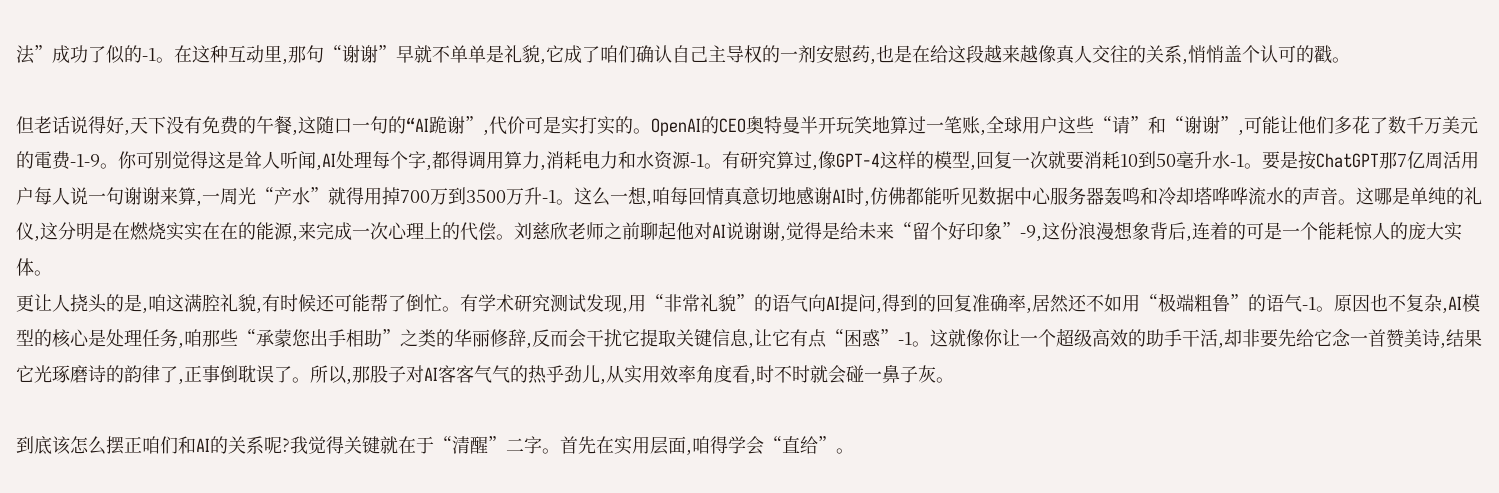法”成功了似的-1。在这种互动里,那句“谢谢”早就不单单是礼貌,它成了咱们确认自己主导权的一剂安慰药,也是在给这段越来越像真人交往的关系,悄悄盖个认可的戳。

但老话说得好,天下没有免费的午餐,这随口一句的“AI跪谢”,代价可是实打实的。OpenAI的CEO奥特曼半开玩笑地算过一笔账,全球用户这些“请”和“谢谢”,可能让他们多花了数千万美元的電费-1-9。你可别觉得这是耸人听闻,AI处理每个字,都得调用算力,消耗电力和水资源-1。有研究算过,像GPT-4这样的模型,回复一次就要消耗10到50毫升水-1。要是按ChatGPT那7亿周活用户每人说一句谢谢来算,一周光“产水”就得用掉700万到3500万升-1。这么一想,咱每回情真意切地感谢AI时,仿佛都能听见数据中心服务器轰鸣和冷却塔哗哗流水的声音。这哪是单纯的礼仪,这分明是在燃烧实实在在的能源,来完成一次心理上的代偿。刘慈欣老师之前聊起他对AI说谢谢,觉得是给未来“留个好印象”-9,这份浪漫想象背后,连着的可是一个能耗惊人的庞大实体。
更让人挠头的是,咱这满腔礼貌,有时候还可能帮了倒忙。有学术研究测试发现,用“非常礼貌”的语气向AI提问,得到的回复准确率,居然还不如用“极端粗鲁”的语气-1。原因也不复杂,AI模型的核心是处理任务,咱那些“承蒙您出手相助”之类的华丽修辞,反而会干扰它提取关键信息,让它有点“困惑”-1。这就像你让一个超级高效的助手干活,却非要先给它念一首赞美诗,结果它光琢磨诗的韵律了,正事倒耽误了。所以,那股子对AI客客气气的热乎劲儿,从实用效率角度看,时不时就会碰一鼻子灰。

到底该怎么摆正咱们和AI的关系呢?我觉得关键就在于“清醒”二字。首先在实用层面,咱得学会“直给”。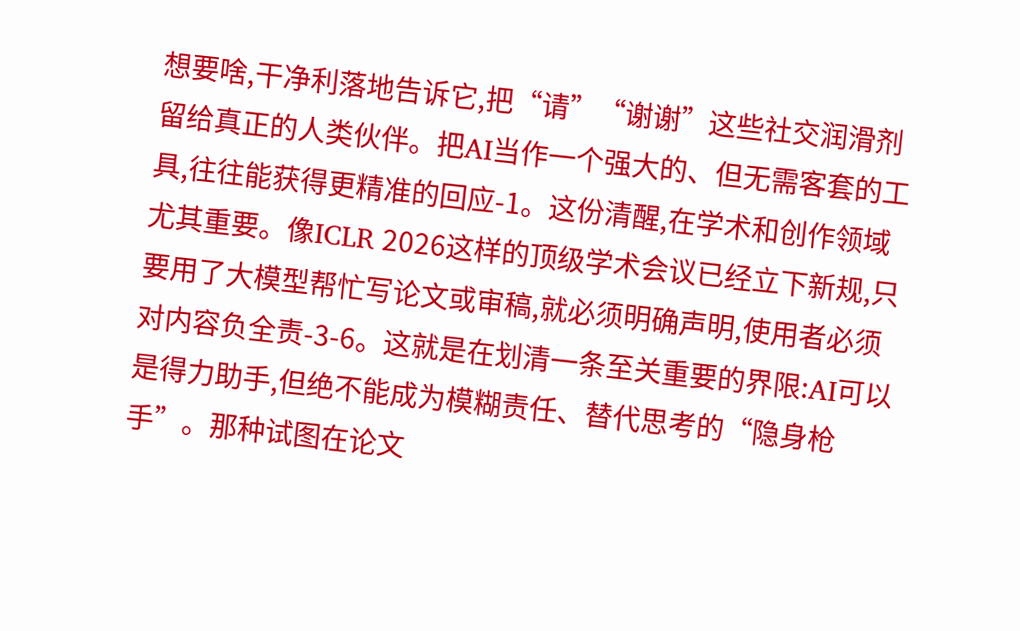想要啥,干净利落地告诉它,把“请”“谢谢”这些社交润滑剂留给真正的人类伙伴。把AI当作一个强大的、但无需客套的工具,往往能获得更精准的回应-1。这份清醒,在学术和创作领域尤其重要。像ICLR 2026这样的顶级学术会议已经立下新规,只要用了大模型帮忙写论文或审稿,就必须明确声明,使用者必须对内容负全责-3-6。这就是在划清一条至关重要的界限:AI可以是得力助手,但绝不能成为模糊责任、替代思考的“隐身枪手”。那种试图在论文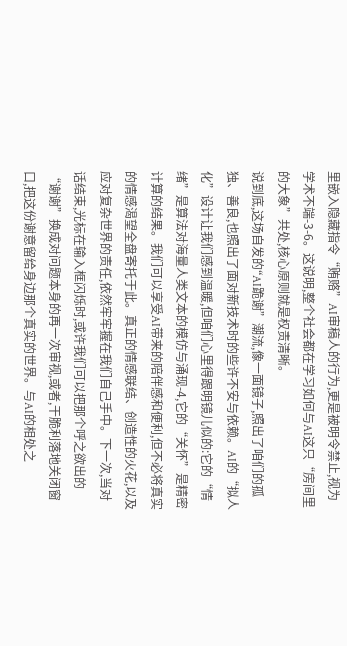里嵌入隐藏指令“贿赂”AI审稿人的行为,更是被明令禁止,视为学术不端-3-6。这说明,整个社会都在学习如何与AI这只“房间里的大象”共处,核心原则就是权责清晰。
说到底,这场自发的“AI跪谢”潮流,像一面镜子,照出了咱们的孤独、善良,也照出了面对新技术时的些许不安与依赖。AI的“拟人化”设计让我们感到温暖,但咱们心里得跟明镜儿似的:它的“情绪”是算法对海量人类文本的模仿与涌现-4,它的“关怀”是精密计算的结果。我们可以享受AI带来的陪伴感和便利,但不必将真实的情感渴望全盘寄托于此。真正的情感联结、创造性的火花,以及应对复杂世界的责任,依然牢牢握在我们自己手中。下一次,当对话结束,光标在输入框闪烁时,或许我们可以把那个呼之欲出的“谢谢”换成对问题本身的再一次审视,或者,干脆利落地关闭窗口,把这份谢意留给身边那个真实的世界。与AI的相处之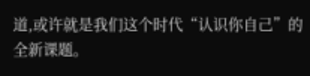道,或许就是我们这个时代“认识你自己”的全新课题。